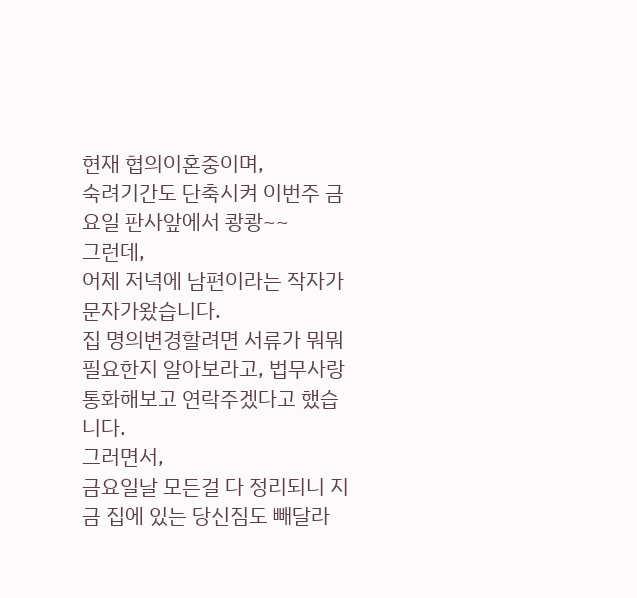현재 협의이혼중이며,
숙려기간도 단축시켜 이번주 금요일 판사앞에서 쾅쾅~~
그런데,
어제 저녁에 남편이라는 작자가 문자가왔습니다.
집 명의변경할려면 서류가 뭐뭐 필요한지 알아보라고, 법무사랑 통화해보고 연락주겠다고 했습니다.
그러면서,
금요일날 모든걸 다 정리되니 지금 집에 있는 당신짐도 빼달라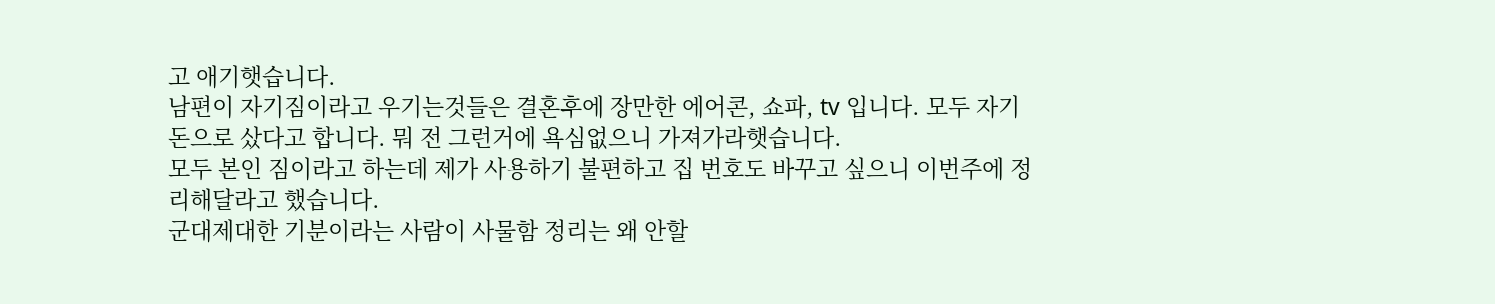고 애기햇습니다.
남편이 자기짐이라고 우기는것들은 결혼후에 장만한 에어콘, 쇼파, tv 입니다. 모두 자기돈으로 샀다고 합니다. 뭐 전 그런거에 욕심없으니 가져가라햇습니다.
모두 본인 짐이라고 하는데 제가 사용하기 불편하고 집 번호도 바꾸고 싶으니 이번주에 정리해달라고 했습니다.
군대제대한 기분이라는 사람이 사물함 정리는 왜 안할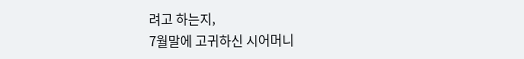려고 하는지,
7월말에 고귀하신 시어머니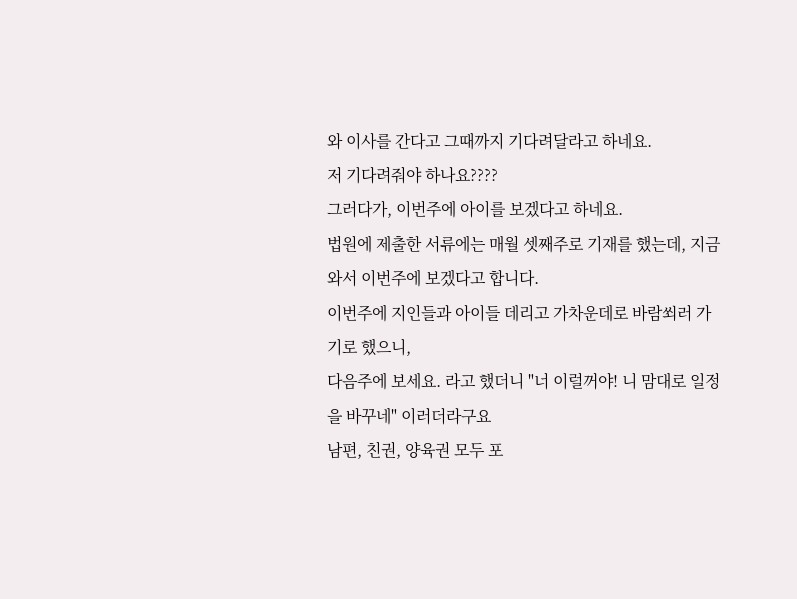와 이사를 간다고 그때까지 기다려달라고 하네요.
저 기다려줘야 하나요????
그러다가, 이번주에 아이를 보겠다고 하네요.
법원에 제출한 서류에는 매월 셋째주로 기재를 했는데, 지금와서 이번주에 보겠다고 합니다.
이번주에 지인들과 아이들 데리고 가차운데로 바람쐬러 가기로 했으니,
다음주에 보세요. 라고 했더니 "너 이럴꺼야! 니 맘대로 일정을 바꾸네" 이러더라구요
남편, 친권, 양육권 모두 포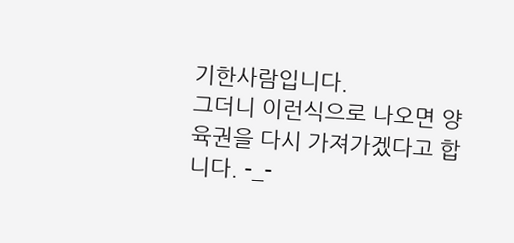기한사람입니다.
그더니 이런식으로 나오면 양육권을 다시 가져가겠다고 합니다. -_-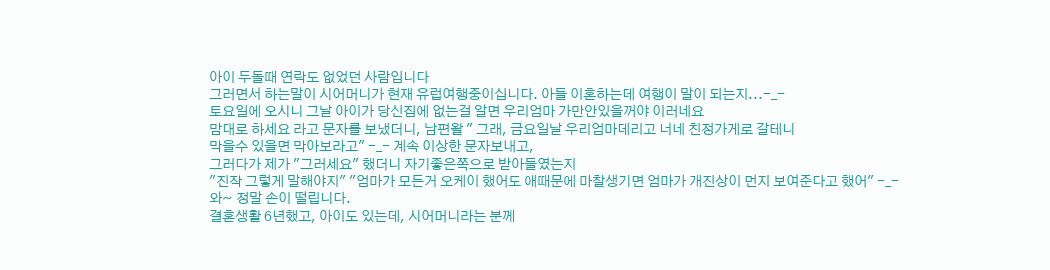아이 두돌때 연락도 없었던 사람입니다
그러면서 하는말이 시어머니가 현재 유럽여행중이십니다. 아들 이혼하는데 여행이 말이 되는지...-_-
토요일에 오시니 그날 아이가 당신집에 없는걸 알면 우리엄마 가만안있을꺼야 이러네요
맘대로 하세요 라고 문자를 보냈더니, 남편왈 " 그래, 금요일날 우리엄마데리고 너네 친정가게로 갈테니
막을수 있을면 막아보라고" -_- 계속 이상한 문자보내고,
그러다가 제가 "그러세요" 했더니 자기좋은쪽으로 받아들였는지
"진작 그렇게 말해야지" "엄마가 모든거 오케이 했어도 애때문에 마찰생기면 엄마가 개진상이 먼지 보여준다고 했어" -_-
와~ 정말 손이 떨립니다.
결혼생활 6년했고, 아이도 있는데, 시어머니라는 분께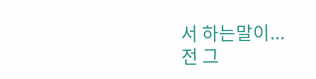서 하는말이...
전 그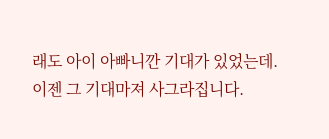래도 아이 아빠니깐 기대가 있었는데.
이젠 그 기대마져 사그라집니다.